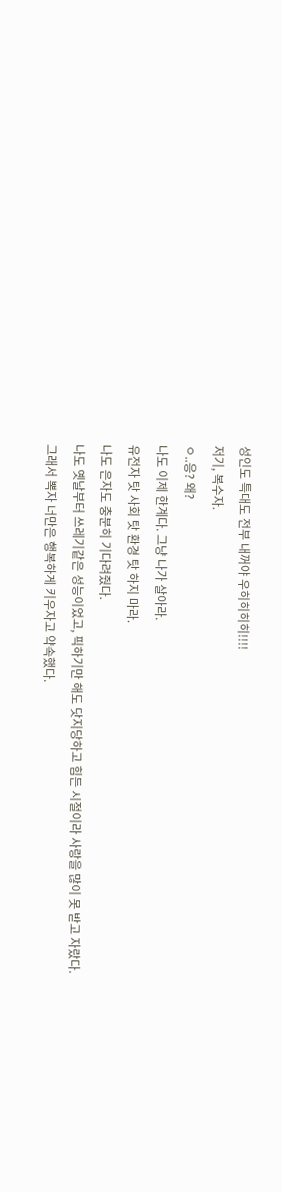성인도 특대도 전부 내꺼야 우히히히히!!!!
저기, 복수자.
ㅇ..응? 왜?
나도 이제 한계다. 그냥 나가 살아라.
유전자 탓 사회 탓 환경 탓 하지 마라.
나도 은자도 충분히 기다려줬다.
나도 옛날부터 쓰레기같은 성능이었고, 픽하기만 해도 닷지당하고 힘든 시절이라 사랑을 많이 못 받고 자랐다.
그래서 뽁자 너만은 행복하게 키우자고 약속했다.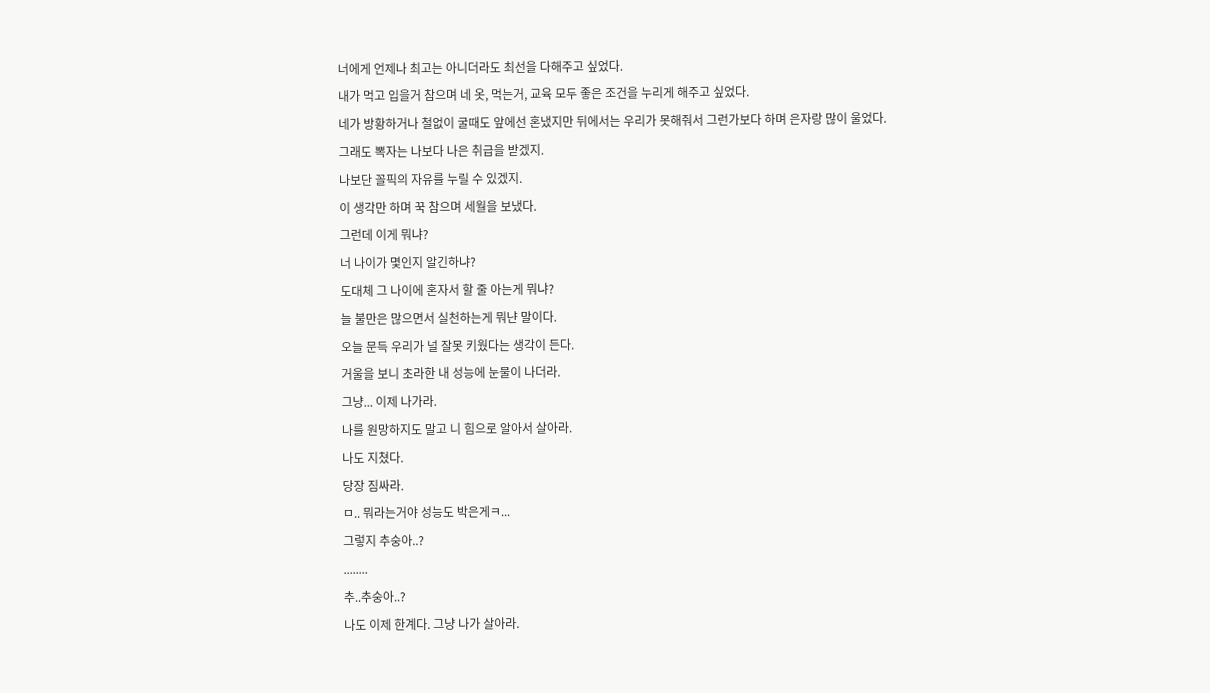너에게 언제나 최고는 아니더라도 최선을 다해주고 싶었다.
내가 먹고 입을거 참으며 네 옷, 먹는거, 교육 모두 좋은 조건을 누리게 해주고 싶었다.
네가 방황하거나 철없이 굴때도 앞에선 혼냈지만 뒤에서는 우리가 못해줘서 그런가보다 하며 은자랑 많이 울었다.
그래도 뽁자는 나보다 나은 취급을 받겠지.
나보단 꼴픽의 자유를 누릴 수 있겠지.
이 생각만 하며 꾹 참으며 세월을 보냈다.
그런데 이게 뭐냐?
너 나이가 몇인지 알긴하냐?
도대체 그 나이에 혼자서 할 줄 아는게 뭐냐?
늘 불만은 많으면서 실천하는게 뭐냔 말이다.
오늘 문득 우리가 널 잘못 키웠다는 생각이 든다.
거울을 보니 초라한 내 성능에 눈물이 나더라.
그냥... 이제 나가라.
나를 원망하지도 말고 니 힘으로 알아서 살아라.
나도 지쳤다.
당장 짐싸라.
ㅁ.. 뭐라는거야 성능도 박은게ㅋ...
그렇지 추숭아..?
........
추..추숭아..?
나도 이제 한계다. 그냥 나가 살아라.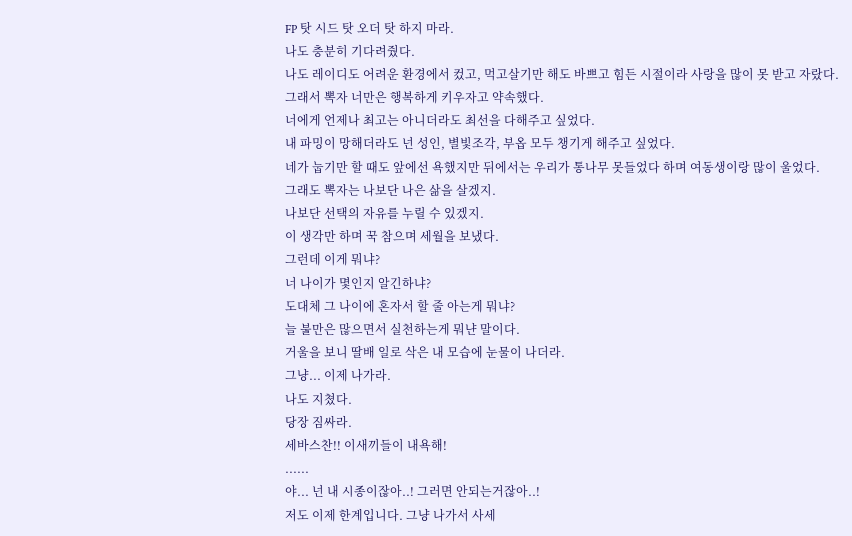FP 탓 시드 탓 오더 탓 하지 마라.
나도 충분히 기다려줬다.
나도 레이디도 어려운 환경에서 컸고, 먹고살기만 해도 바쁘고 힘든 시절이라 사랑을 많이 못 받고 자랐다.
그래서 뽁자 너만은 행복하게 키우자고 약속했다.
너에게 언제나 최고는 아니더라도 최선을 다해주고 싶었다.
내 파밍이 망해더라도 넌 성인, 별빛조각, 부옵 모두 챙기게 해주고 싶었다.
네가 눕기만 할 때도 앞에선 욕했지만 뒤에서는 우리가 통나무 못들었다 하며 여동생이랑 많이 울었다.
그래도 뽁자는 나보단 나은 삶을 살겠지.
나보단 선택의 자유를 누릴 수 있겠지.
이 생각만 하며 꾹 참으며 세월을 보냈다.
그런데 이게 뭐냐?
너 나이가 몇인지 알긴하냐?
도대체 그 나이에 혼자서 할 줄 아는게 뭐냐?
늘 불만은 많으면서 실천하는게 뭐냔 말이다.
거울을 보니 딸배 일로 삭은 내 모습에 눈물이 나더라.
그냥... 이제 나가라.
나도 지쳤다.
당장 짐싸라.
세바스찬!! 이새끼들이 내욕해!
......
야... 넌 내 시종이잖아..! 그러면 안되는거잖아..!
저도 이제 한계입니다. 그냥 나가서 사세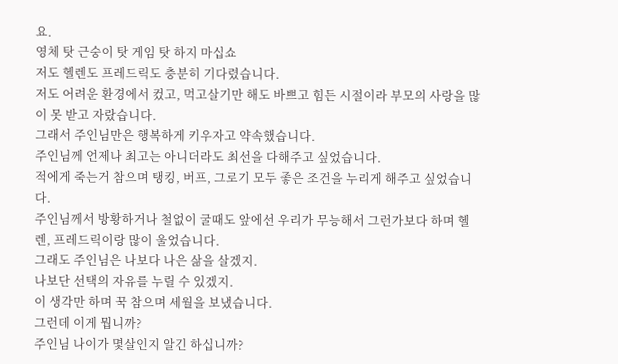요.
영체 탓 근숭이 탓 게임 탓 하지 마십쇼
저도 헬렌도 프레드릭도 충분히 기다렸습니다.
저도 어려운 환경에서 컸고, 먹고살기만 해도 바쁘고 힘든 시절이라 부모의 사랑을 많이 못 받고 자랐습니다.
그래서 주인님만은 행복하게 키우자고 약속했습니다.
주인님께 언제나 최고는 아니더라도 최선을 다해주고 싶었습니다.
적에게 죽는거 참으며 탱킹, 버프, 그로기 모두 좋은 조건을 누리게 해주고 싶었습니다.
주인님께서 방황하거나 철없이 굴때도 앞에선 우리가 무능해서 그런가보다 하며 헬렌, 프레드릭이랑 많이 울었습니다.
그래도 주인님은 나보다 나은 삶을 살겠지.
나보단 선택의 자유를 누릴 수 있겠지.
이 생각만 하며 꾹 참으며 세월을 보냈습니다.
그런데 이게 뭡니까?
주인님 나이가 몇살인지 알긴 하십니까?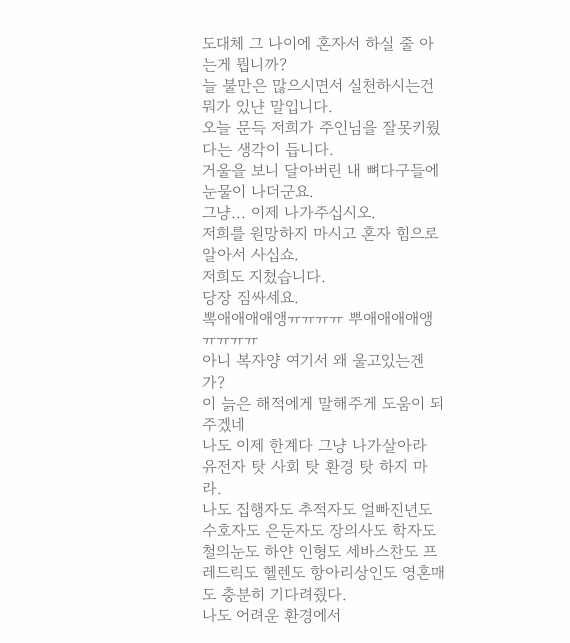도대체 그 나이에 혼자서 하실 줄 아는게 뭡니까?
늘 불만은 많으시면서 실천하시는건 뭐가 있냔 말입니다.
오늘 문득 저희가 주인님을 잘못키웠다는 생각이 듭니다.
거울을 보니 달아버린 내 뼈다구들에 눈물이 나더군요.
그냥... 이제 나가주십시오.
저희를 원망하지 마시고 혼자 힘으로 알아서 사십쇼.
저희도 지쳤습니다.
당장 짐싸세요.
뽁애애애애앵ㅠㅠㅠㅠ 뿌애애애애앵ㅠㅠㅠㅠ
아니 복자양 여기서 왜 울고있는겐가?
이 늙은 해적에게 말해주게 도움이 되주겠네
나도 이제 한계다 그냥 나가살아라
유전자 탓 사회 탓 환경 탓 하지 마라.
나도 집행자도 추적자도 얼빠진년도 수호자도 은둔자도 장의사도 학자도 철의눈도 하얀 인형도 세바스찬도 프레드릭도 헬렌도 항아리상인도 영혼매도 충분히 기다려줬다.
나도 어려운 환경에서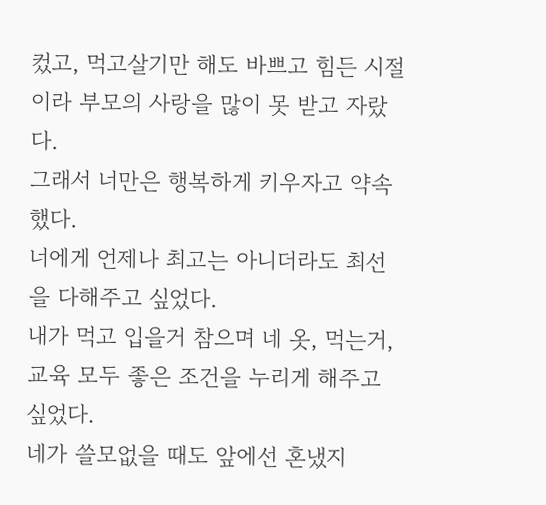컸고, 먹고살기만 해도 바쁘고 힘든 시절이라 부모의 사랑을 많이 못 받고 자랐다.
그래서 너만은 행복하게 키우자고 약속했다.
너에게 언제나 최고는 아니더라도 최선을 다해주고 싶었다.
내가 먹고 입을거 참으며 네 옷, 먹는거, 교육 모두 좋은 조건을 누리게 해주고 싶었다.
네가 쓸모없을 때도 앞에선 혼냈지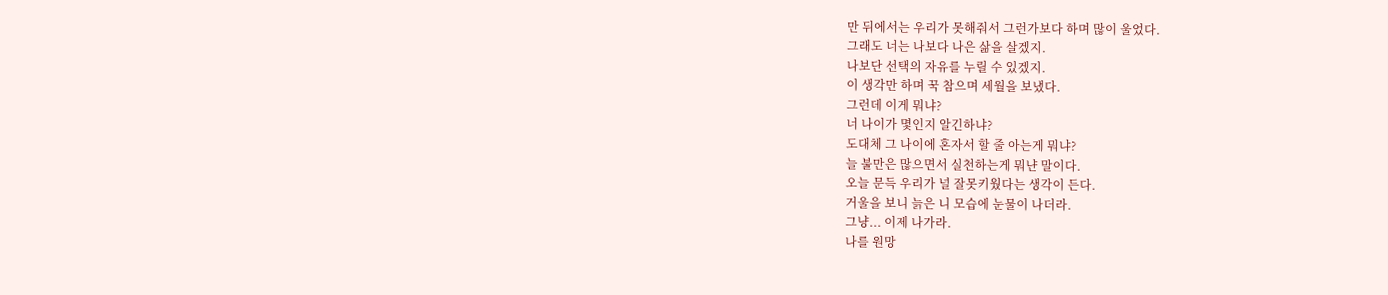만 뒤에서는 우리가 못해줘서 그런가보다 하며 많이 울었다.
그래도 너는 나보다 나은 삶을 살겠지.
나보단 선택의 자유를 누릴 수 있겠지.
이 생각만 하며 꾹 참으며 세월을 보냈다.
그런데 이게 뭐냐?
너 나이가 몇인지 알긴하냐?
도대체 그 나이에 혼자서 할 줄 아는게 뭐냐?
늘 불만은 많으면서 실천하는게 뭐냔 말이다.
오늘 문득 우리가 널 잘못키웠다는 생각이 든다.
거울을 보니 늙은 니 모습에 눈물이 나더라.
그냥... 이제 나가라.
나를 원망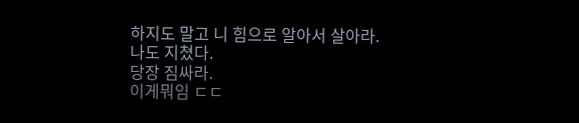하지도 말고 니 힘으로 알아서 살아라.
나도 지쳤다.
당장 짐싸라.
이게뭐임 ㄷㄷ